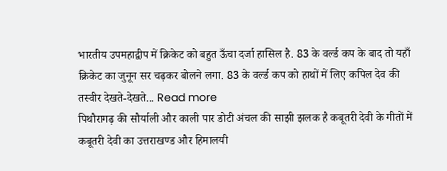भारतीय उपमहाद्वीप में क्रिकेट को बहुत ऊँचा दर्जा हासिल है. 83 के वर्ल्ड कप के बाद तो यहाँ क्रिकेट का जुनून सर चढ़कर बोलने लगा. 83 के वर्ल्ड कप को हाथों में लिए कपिल देव की तस्वीर देखते-देखते... Read more
पिथौरागढ़ की सौर्याली और काली पार डोटी अंचल की साझी झलक है कबूतरी देवी के गीतों में
कबूतरी देवी का उत्तराखण्ड और हिमालयी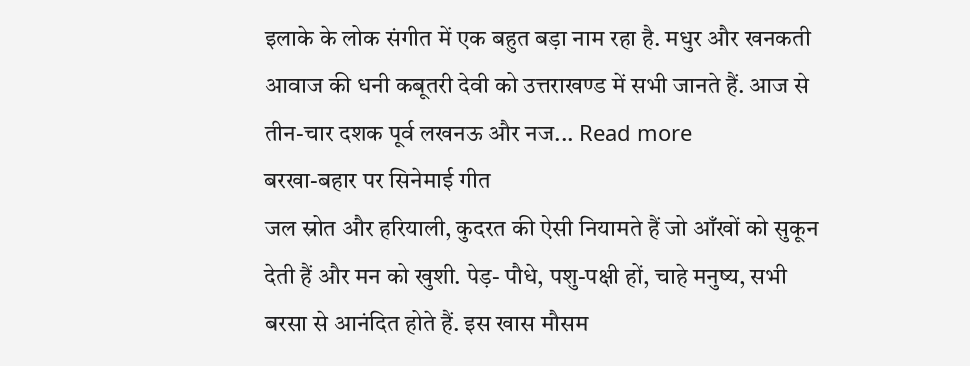इलाके के लोक संगीत में एक बहुत बड़ा नाम रहा है. मधुर और खनकती आवाज की धनी कबूतरी देवी को उत्तराखण्ड में सभी जानते हैं. आज से तीन-चार दशक पूर्व लखनऊ और नज... Read more
बरखा-बहार पर सिनेमाई गीत
जल स्रोत और हरियाली, कुदरत की ऐसी नियामते हैं जो आँखों को सुकून देती हैं और मन को खुशी. पेड़- पौधे, पशु-पक्षी हों, चाहे मनुष्य, सभी बरसा से आनंदित होते हैं. इस खास मौसम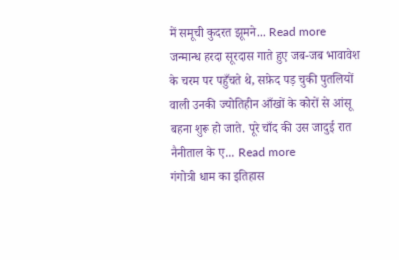में समूची कुदरत झूमने... Read more
जन्मान्ध हरदा सूरदास गाते हुए जब-जब भावावेश के चरम पर पहुँचते थे, सफ़ेद पड़ चुकी पुतलियों वाली उनकी ज्योतिहीन आँखों के कोरों से आंसू बहना शुरू हो जाते. पूरे चाँद की उस जादुई रात नैनीताल के ए... Read more
गंगोत्री धाम का इतिहास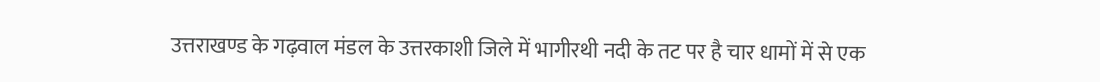उत्तराखण्ड के गढ़वाल मंडल के उत्तरकाशी जिले में भागीरथी नदी के तट पर है चार धामों में से एक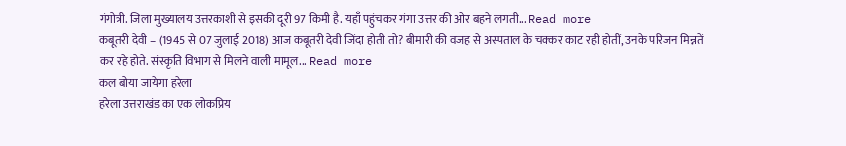गंगोत्री. जिला मुख्यालय उत्तरकाशी से इसकी दूरी 97 किमी है. यहाँ पहुंचकर गंगा उत्तर की ओर बहने लगती... Read more
कबूतरी देवी – (1945 से 07 जुलाई 2018) आज कबूतरी देवी जिंदा होती तो? बीमारी की वजह से अस्पताल के चक्कर काट रही होतीं, उनके परिजन मिन्नतें कर रहे होते. संस्कृति विभाग से मिलने वाली मामूल... Read more
कल बोया जायेगा हरेला
हरेला उत्तराखंड का एक लोकप्रिय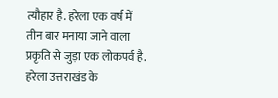त्यौहार है. हरेला एक वर्ष में तीन बार मनाया जाने वाला प्रकृति से जुड़ा एक लोकपर्व है. हरेला उत्तराखंड के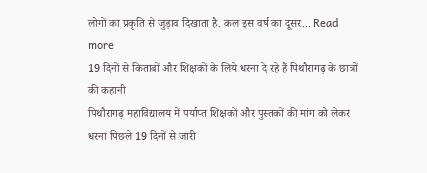लोगों का प्रकृति से जुड़ाव दिखाता है. कल इस वर्ष का दूसर... Read more
19 दिनों से किताबों और शिक्षकों के लिये धरना दे रहे हैं पिथौरागढ़ के छात्रों की कहानी
पिथौरागढ़ महाविद्यालय में पर्याप्त शिक्षकों और पुस्तकों की मांग को लेकर धरना पिछले 19 दिनों से जारी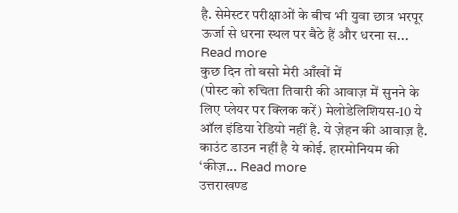है. सेमेस्टर परीक्षाओं के बीच भी युवा छात्र भरपूर ऊर्जा से धरना स्थल पर बैठे हैं और धरना स... Read more
कुछ दिन तो बसो मेरी आँखों में
(पोस्ट को रुचिता तिवारी की आवाज़ में सुनने के लिए प्लेयर पर क्लिक करें) मेलोडेलिशियस-10 ये ऑल इंडिया रेडियो नहीं है. ये ज़ेहन की आवाज़ है. काउंट डाउन नहीं है ये कोई. हारमोनियम की ‘कीज़... Read more
उत्तराखण्ड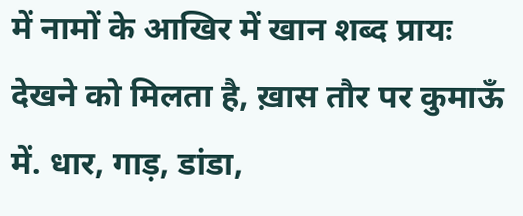में नामों के आखिर में खान शब्द प्रायः देखने को मिलता है, ख़ास तौर पर कुमाऊँ में. धार, गाड़, डांडा,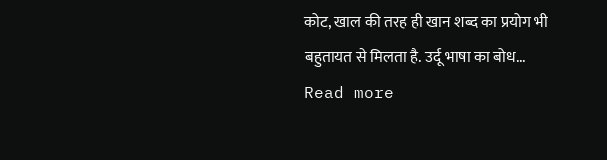कोट, खाल की तरह ही खान शब्द का प्रयोग भी बहुतायत से मिलता है. उर्दू भाषा का बोध... Read more